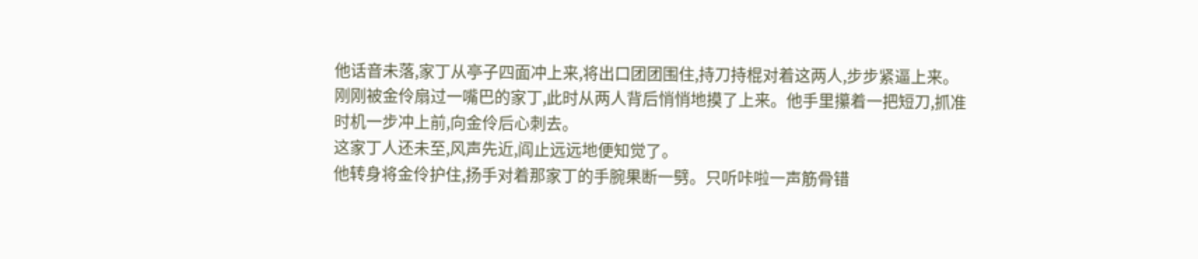他话音未落,家丁从亭子四面冲上来,将出口团团围住,持刀持棍对着这两人,步步紧逼上来。
刚刚被金伶扇过一嘴巴的家丁,此时从两人背后悄悄地摸了上来。他手里攥着一把短刀,抓准时机一步冲上前,向金伶后心刺去。
这家丁人还未至,风声先近,阎止远远地便知觉了。
他转身将金伶护住,扬手对着那家丁的手腕果断一劈。只听咔啦一声筋骨错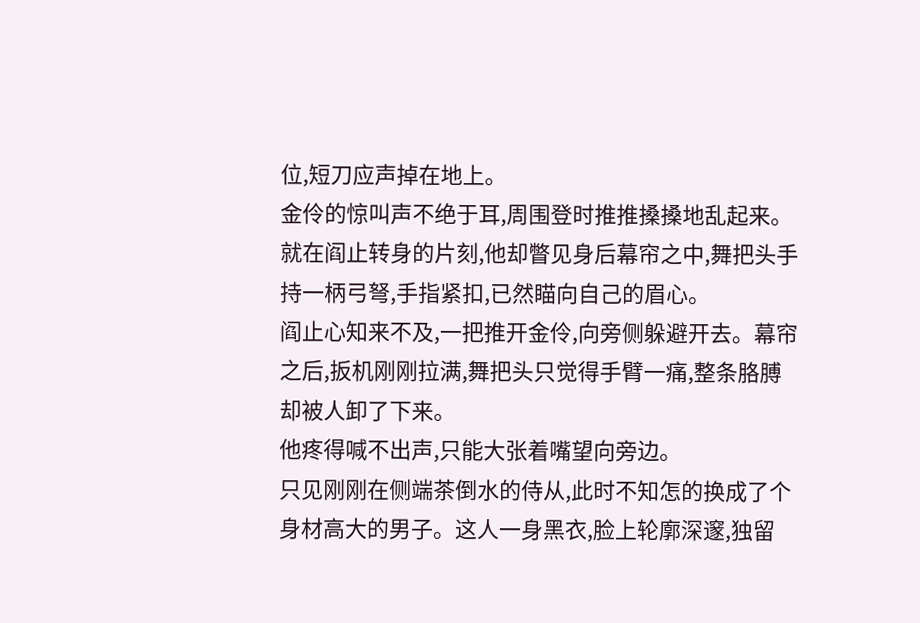位,短刀应声掉在地上。
金伶的惊叫声不绝于耳,周围登时推推搡搡地乱起来。就在阎止转身的片刻,他却瞥见身后幕帘之中,舞把头手持一柄弓弩,手指紧扣,已然瞄向自己的眉心。
阎止心知来不及,一把推开金伶,向旁侧躲避开去。幕帘之后,扳机刚刚拉满,舞把头只觉得手臂一痛,整条胳膊却被人卸了下来。
他疼得喊不出声,只能大张着嘴望向旁边。
只见刚刚在侧端茶倒水的侍从,此时不知怎的换成了个身材高大的男子。这人一身黑衣,脸上轮廓深邃,独留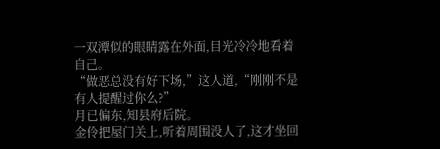一双潭似的眼睛露在外面,目光冷冷地看着自己。
“做恶总没有好下场,”这人道,“刚刚不是有人提醒过你么?”
月已偏东,知县府后院。
金伶把屋门关上,听着周围没人了,这才坐回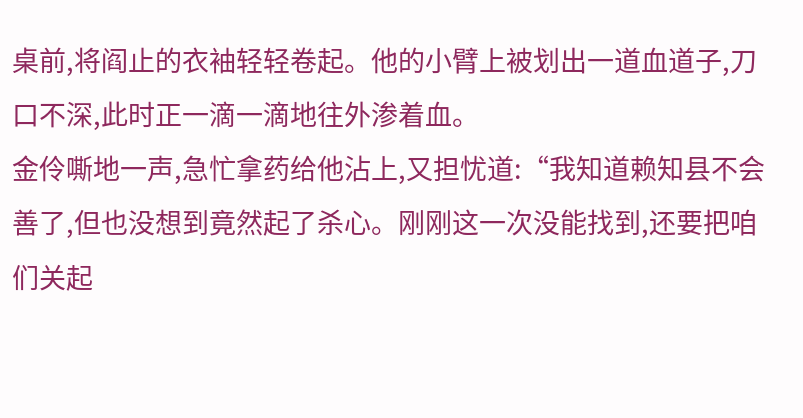桌前,将阎止的衣袖轻轻卷起。他的小臂上被划出一道血道子,刀口不深,此时正一滴一滴地往外渗着血。
金伶嘶地一声,急忙拿药给他沾上,又担忧道:“我知道赖知县不会善了,但也没想到竟然起了杀心。刚刚这一次没能找到,还要把咱们关起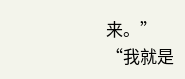来。”
“我就是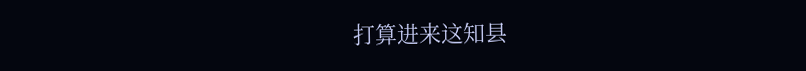打算进来这知县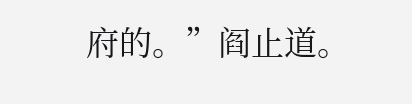府的。”阎止道。